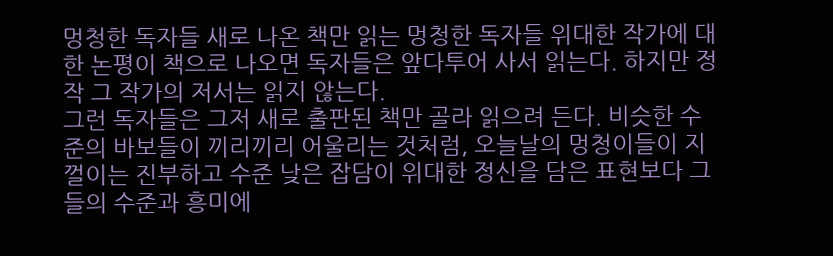멍청한 독자들 새로 나온 책만 읽는 멍청한 독자들 위대한 작가에 대한 논평이 책으로 나오면 독자들은 앞다투어 사서 읽는다. 하지만 정작 그 작가의 저서는 읽지 않는다.
그런 독자들은 그저 새로 출판된 책만 골라 읽으려 든다. 비슷한 수준의 바보들이 끼리끼리 어울리는 것처럼, 오늘날의 멍청이들이 지껄이는 진부하고 수준 낮은 잡담이 위대한 정신을 담은 표현보다 그들의 수준과 흥미에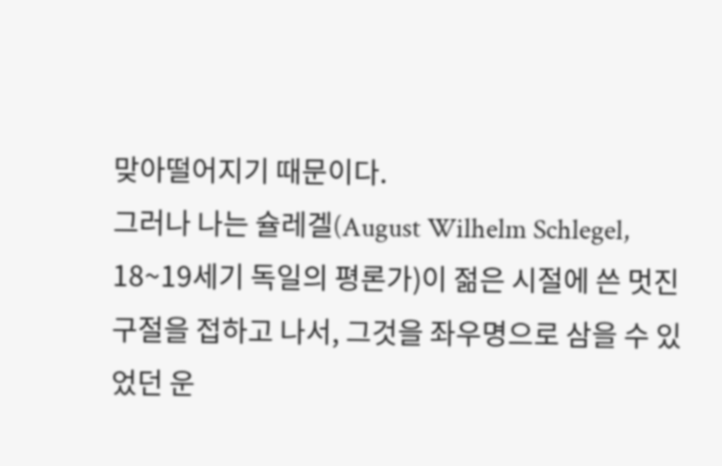맞아떨어지기 때문이다.
그러나 나는 슐레겔(August Wilhelm Schlegel, 18~19세기 독일의 평론가)이 젊은 시절에 쓴 멋진 구절을 접하고 나서, 그것을 좌우명으로 삼을 수 있었던 운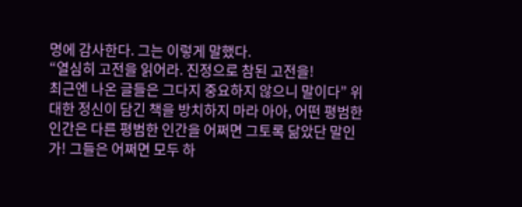명에 감사한다. 그는 이렇게 말했다.
“열심히 고전을 읽어라. 진정으로 참된 고전을!
최근엔 나온 글들은 그다지 중요하지 않으니 말이다” 위대한 정신이 담긴 책을 방치하지 마라 아아, 어떤 평범한 인간은 다른 평범한 인간을 어쩌면 그토록 닮았단 말인가! 그들은 어쩌면 모두 하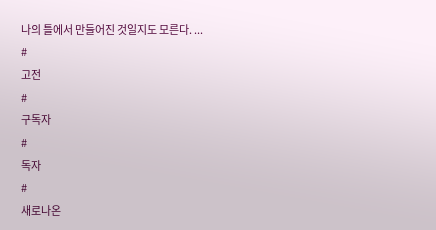나의 틀에서 만들어진 것일지도 모른다. ...
#
고전
#
구독자
#
독자
#
새로나온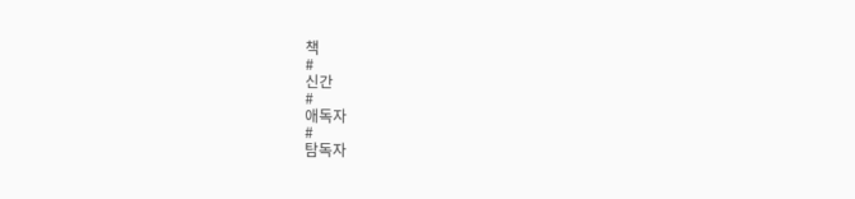책
#
신간
#
애독자
#
탐독자